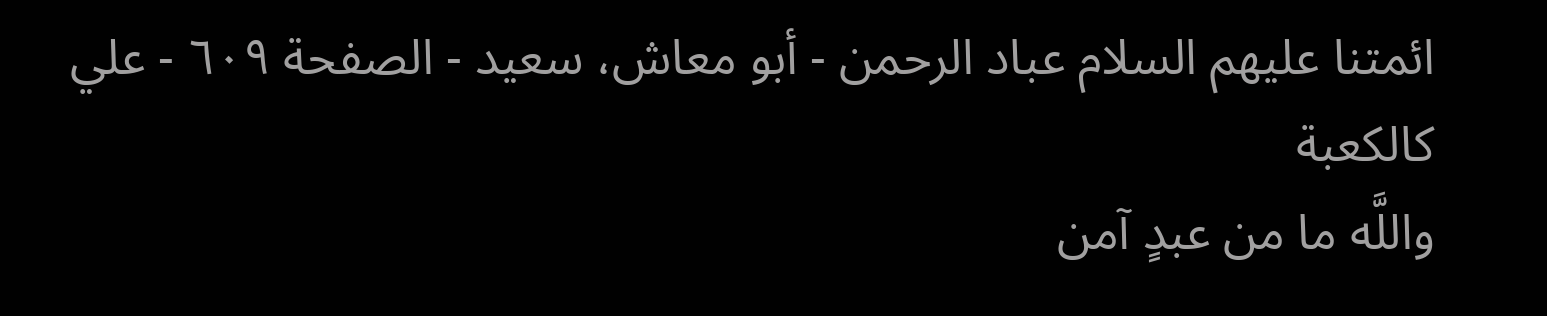ائمتنا عليهم السلام عباد الرحمن - أبو معاش، سعيد - الصفحة ٦٠٩ - علي كالكعبة
واللَّه ما من عبدٍ آمن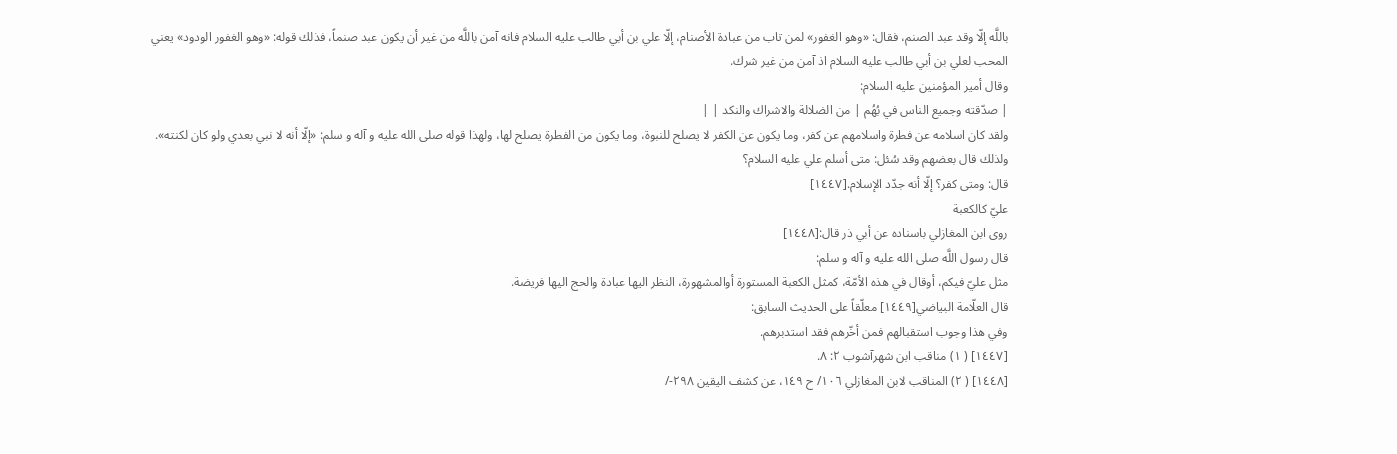باللَّه إلّا وقد عبد الصنم، فقال: «وهو الغفور» لمن تاب من عبادة الأصنام، إلّا علي بن أبي طالب عليه السلام فانه آمن باللَّه من غير أن يكون عبد صنماً، فذلك قوله: «وهو الغفور الودود» يعني المحب لعلي بن أبي طالب عليه السلام اذ آمن من غير شرك.
وقال أمير المؤمنين عليه السلام:
| صدّقته وجميع الناس في بُهُم | من الضلالة والاشراك والنكد | |
ولقد كان اسلامه عن فطرة واسلامهم عن كفر، وما يكون عن الكفر لا يصلح للنبوة، وما يكون من الفطرة يصلح لها، ولهذا قوله صلى الله عليه و آله و سلم: «إلّا أنه لا نبي بعدي ولو كان لكنته».
ولذلك قال بعضهم وقد سُئل: متى أسلم علي عليه السلام؟
قال: ومتى كفر؟ إلّا أنه جدّد الإسلام.[١٤٤٧]
عليّ كالكعبة
روى ابن المغازلي باسناده عن أبي ذر قال:[١٤٤٨]
قال رسول اللَّه صلى الله عليه و آله و سلم:
مثل عليّ فيكم، أوقال في هذه الأمّة، كمثل الكعبة المستورة أوالمشهورة، النظر اليها عبادة والحج اليها فريضة.
قال العلّامة البياضي[١٤٤٩] معلّقاً على الحديث السابق:
وفي هذا وجوب استقبالهم فمن أخّرهم فقد استدبرهم.
[١٤٤٧] ( ١) مناقب ابن شهرآشوب ٢: ٨.
[١٤٤٨] ( ٢) المناقب لابن المغازلي ١٠٦/ ح ١٤٩، عن كشف اليقين ٢٩٨-/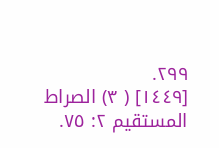٢٩٩.
[١٤٤٩] ( ٣) الصراط المستقيم ٢: ٧٥.